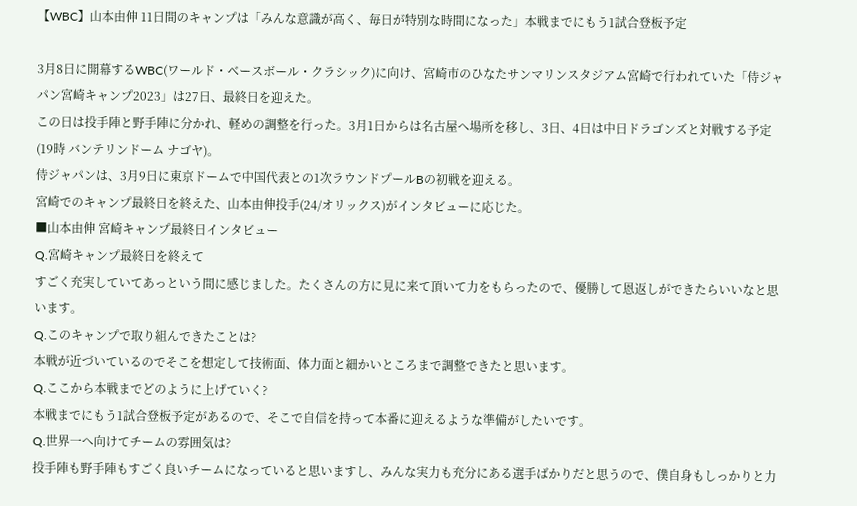【WBC】山本由伸 11日間のキャンプは「みんな意識が高く、毎日が特別な時間になった」本戦までにもう1試合登板予定

3月8日に開幕するWBC(ワールド・ベースボール・クラシック)に向け、宮崎市のひなたサンマリンスタジアム宮崎で行われていた「侍ジャパン宮崎キャンプ2023」は27日、最終日を迎えた。
この日は投手陣と野手陣に分かれ、軽めの調整を行った。3月1日からは名古屋へ場所を移し、3日、4日は中日ドラゴンズと対戦する予定(19時 バンテリンドーム ナゴヤ)。
侍ジャパンは、3月9日に東京ドームで中国代表との1次ラウンドプールBの初戦を迎える。
宮崎でのキャンプ最終日を終えた、山本由伸投手(24/オリックス)がインタビューに応じた。
■山本由伸 宮崎キャンプ最終日インタビュー
Q.宮崎キャンプ最終日を終えて
すごく充実していてあっという間に感じました。たくさんの方に見に来て頂いて力をもらったので、優勝して恩返しができたらいいなと思います。
Q.このキャンプで取り組んできたことは?
本戦が近づいているのでそこを想定して技術面、体力面と細かいところまで調整できたと思います。
Q.ここから本戦までどのように上げていく?
本戦までにもう1試合登板予定があるので、そこで自信を持って本番に迎えるような準備がしたいです。
Q.世界一へ向けてチームの雰囲気は?
投手陣も野手陣もすごく良いチームになっていると思いますし、みんな実力も充分にある選手ばかりだと思うので、僕自身もしっかりと力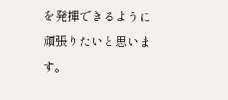を発揮できるように頑張りたいと思います。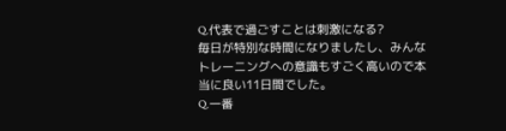Q.代表で過ごすことは刺激になる?
毎日が特別な時間になりましたし、みんなトレーニングへの意識もすごく高いので本当に良い11日間でした。
Q.一番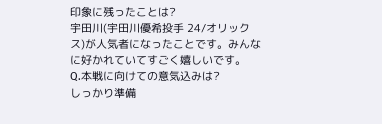印象に残ったことは?
宇田川(宇田川優希投手 24/オリックス)が人気者になったことです。みんなに好かれていてすごく嬉しいです。
Q.本戦に向けての意気込みは?
しっかり準備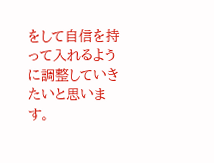をして自信を持って入れるように調整していきたいと思います。